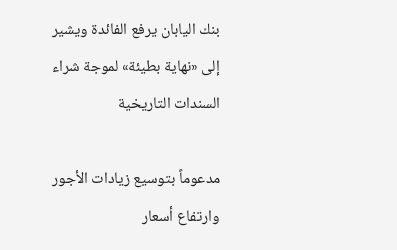بنك اليابان يرفع الفائدة ويشير إلى «نهاية بطيئة» لموجة شراء السندات التاريخية

مدعوماً بتوسيع زيادات الأجور وارتفاع أسعار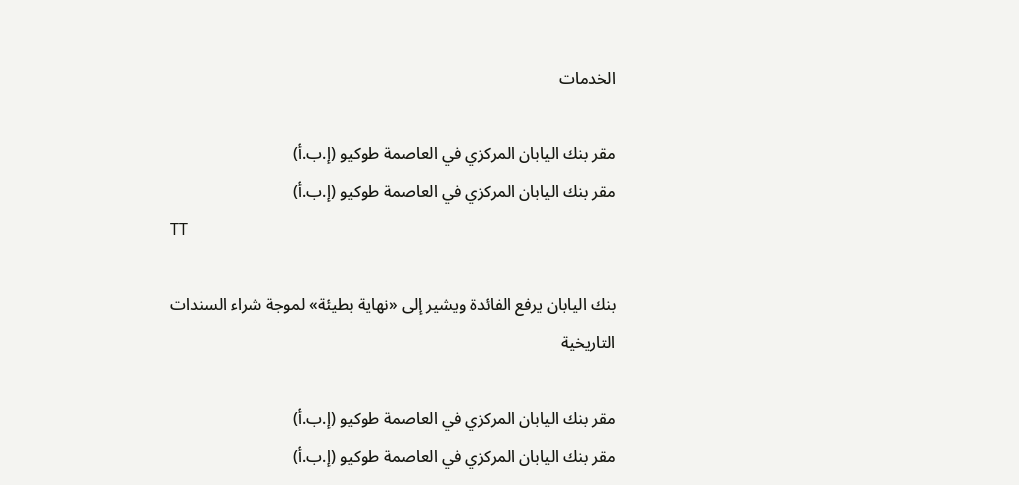الخدمات

مقر بنك اليابان المركزي في العاصمة طوكيو (إ.ب.أ)
مقر بنك اليابان المركزي في العاصمة طوكيو (إ.ب.أ)
TT

بنك اليابان يرفع الفائدة ويشير إلى «نهاية بطيئة» لموجة شراء السندات التاريخية

مقر بنك اليابان المركزي في العاصمة طوكيو (إ.ب.أ)
مقر بنك اليابان المركزي في العاصمة طوكيو (إ.ب.أ)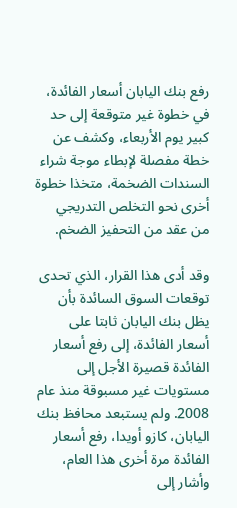رفع بنك اليابان أسعار الفائدة، في خطوة غير متوقعة إلى حد كبير يوم الأربعاء، وكشف عن خطة مفصلة لإبطاء موجة شراء السندات الضخمة، متخذا خطوة أخرى نحو التخلص التدريجي من عقد من التحفيز الضخم.

وقد أدى هذا القرار، الذي تحدى توقعات السوق السائدة بأن يظل بنك اليابان ثابتا على أسعار الفائدة، إلى رفع أسعار الفائدة قصيرة الأجل إلى مستويات غير مسبوقة منذ عام 2008. ولم يستبعد محافظ بنك اليابان، كازو أويدا، رفع أسعار الفائدة مرة أخرى هذا العام، وأشار إلى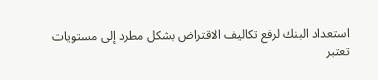استعداد البنك لرفع تكاليف الاقتراض بشكل مطرد إلى مستويات تعتبر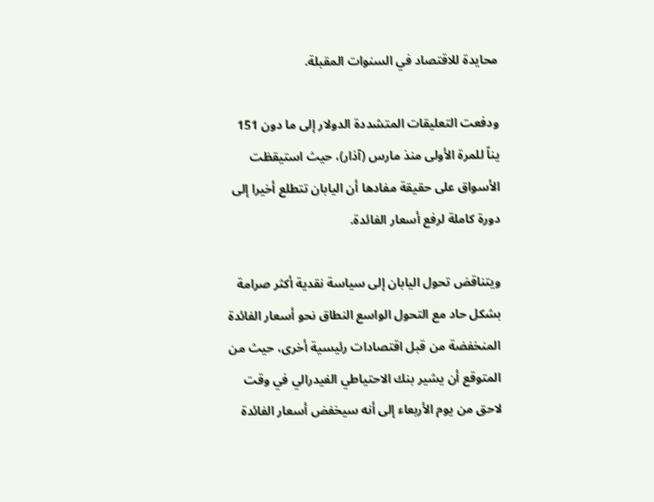محايدة للاقتصاد في السنوات المقبلة.

ودفعت التعليقات المتشددة الدولار إلى ما دون 151 يناً للمرة الأولى منذ مارس (آذار)، حيث استيقظت الأسواق على حقيقة مفادها أن اليابان تتطلع أخيرا إلى دورة كاملة لرفع أسعار الفائدة.

ويتناقض تحول اليابان إلى سياسة نقدية أكثر صرامة بشكل حاد مع التحول الواسع النطاق نحو أسعار الفائدة المنخفضة من قبل اقتصادات رئيسية أخرى، حيث من المتوقع أن يشير بنك الاحتياطي الفيدرالي في وقت لاحق من يوم الأربعاء إلى أنه سيخفض أسعار الفائدة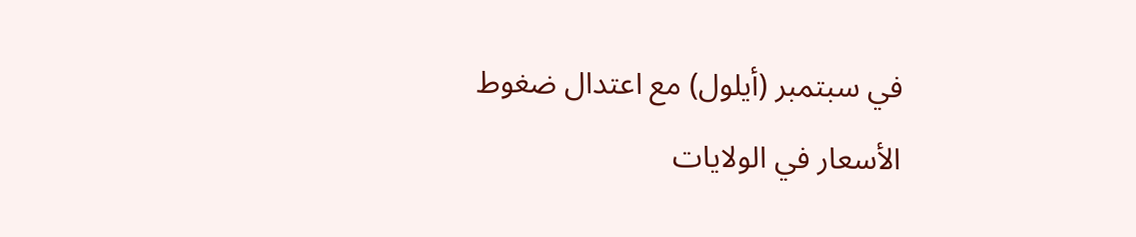في سبتمبر (أيلول) مع اعتدال ضغوط الأسعار في الولايات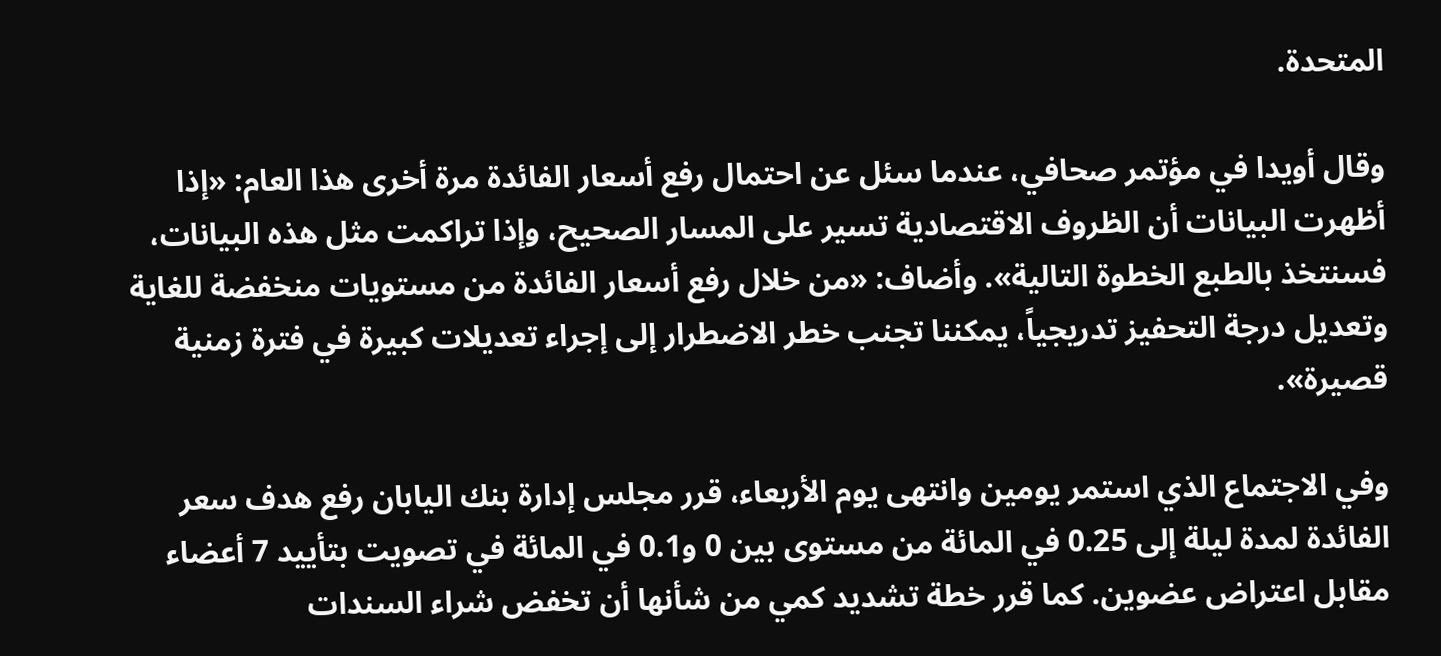المتحدة.

وقال أويدا في مؤتمر صحافي، عندما سئل عن احتمال رفع أسعار الفائدة مرة أخرى هذا العام: «إذا أظهرت البيانات أن الظروف الاقتصادية تسير على المسار الصحيح، وإذا تراكمت مثل هذه البيانات، فسنتخذ بالطبع الخطوة التالية». وأضاف: «من خلال رفع أسعار الفائدة من مستويات منخفضة للغاية وتعديل درجة التحفيز تدريجياً، يمكننا تجنب خطر الاضطرار إلى إجراء تعديلات كبيرة في فترة زمنية قصيرة».

وفي الاجتماع الذي استمر يومين وانتهى يوم الأربعاء، قرر مجلس إدارة بنك اليابان رفع هدف سعر الفائدة لمدة ليلة إلى 0.25 في المائة من مستوى بين 0 و0.1 في المائة في تصويت بتأييد 7 أعضاء مقابل اعتراض عضوين. كما قرر خطة تشديد كمي من شأنها أن تخفض شراء السندات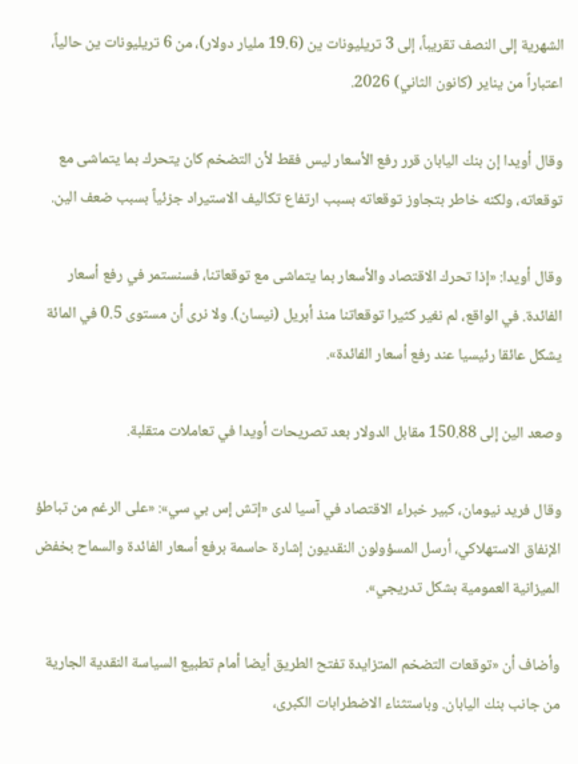الشهرية إلى النصف تقريباً، إلى 3 تريليونات ين (19.6 مليار دولار)، من 6 تريليونات ين حالياً، اعتباراً من يناير (كانون الثاني) 2026.

وقال أويدا إن بنك اليابان قرر رفع الأسعار ليس فقط لأن التضخم كان يتحرك بما يتماشى مع توقعاته، ولكنه خاطر بتجاوز توقعاته بسبب ارتفاع تكاليف الاستيراد جزئياً بسبب ضعف الين.

وقال أويدا: «إذا تحرك الاقتصاد والأسعار بما يتماشى مع توقعاتنا، فسنستمر في رفع أسعار الفائدة. في الواقع، لم نغير كثيرا توقعاتنا منذ أبريل (نيسان). ولا نرى أن مستوى 0.5 في المائة يشكل عائقا رئيسيا عند رفع أسعار الفائدة».

وصعد الين إلى 150.88 مقابل الدولار بعد تصريحات أويدا في تعاملات متقلبة.

وقال فريد نيومان، كبير خبراء الاقتصاد في آسيا لدى «إتش إس بي سي»: «على الرغم من تباطؤ الإنفاق الاستهلاكي، أرسل المسؤولون النقديون إشارة حاسمة برفع أسعار الفائدة والسماح بخفض الميزانية العمومية بشكل تدريجي».

وأضاف أن «توقعات التضخم المتزايدة تفتح الطريق أيضا أمام تطبيع السياسة النقدية الجارية من جانب بنك اليابان. وباستثناء الاضطرابات الكبرى،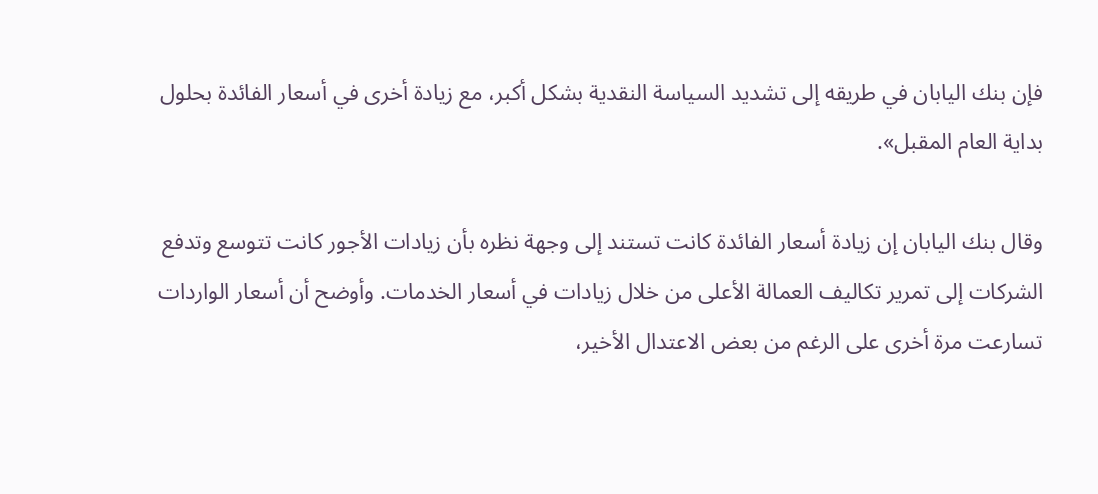فإن بنك اليابان في طريقه إلى تشديد السياسة النقدية بشكل أكبر، مع زيادة أخرى في أسعار الفائدة بحلول بداية العام المقبل».

وقال بنك اليابان إن زيادة أسعار الفائدة كانت تستند إلى وجهة نظره بأن زيادات الأجور كانت تتوسع وتدفع الشركات إلى تمرير تكاليف العمالة الأعلى من خلال زيادات في أسعار الخدمات. وأوضح أن أسعار الواردات تسارعت مرة أخرى على الرغم من بعض الاعتدال الأخير،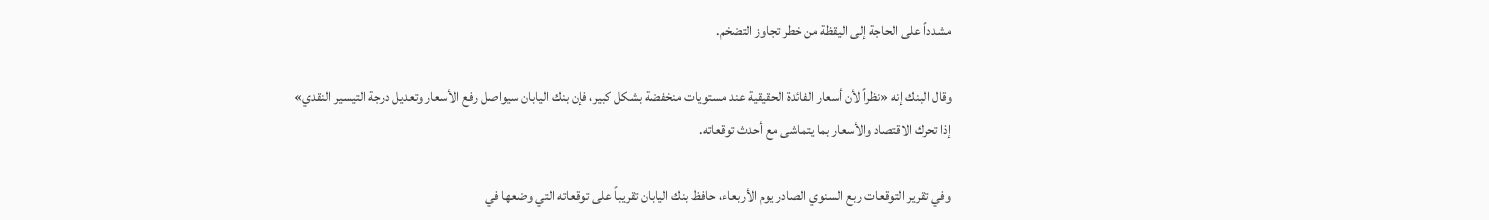مشدداً على الحاجة إلى اليقظة من خطر تجاوز التضخم.

وقال البنك إنه «نظراً لأن أسعار الفائدة الحقيقية عند مستويات منخفضة بشكل كبير، فإن بنك اليابان سيواصل رفع الأسعار وتعديل درجة التيسير النقدي» إذا تحرك الاقتصاد والأسعار بما يتماشى مع أحدث توقعاته.

وفي تقرير التوقعات ربع السنوي الصادر يوم الأربعاء، حافظ بنك اليابان تقريباً على توقعاته التي وضعها في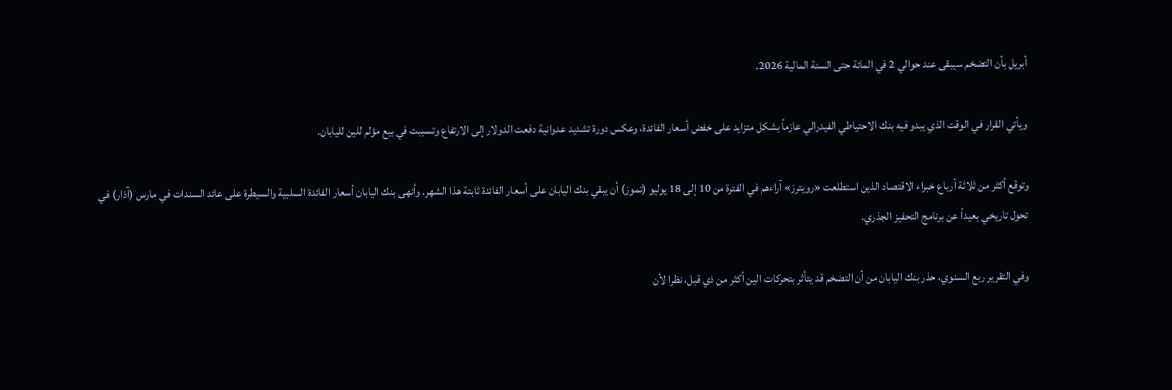أبريل بأن التضخم سيبقى عند حوالي 2 في المائة حتى السنة المالية 2026.

ويأتي القرار في الوقت الذي يبدو فيه بنك الاحتياطي الفيدرالي عازماً بشكل متزايد على خفض أسعار الفائدة، وعكس دورة تشديد عدوانية دفعت الدولار إلى الارتفاع وتسببت في بيع مؤلم للين لليابان.

وتوقع أكثر من ثلاثة أرباع خبراء الاقتصاد الذين استطلعت «رويترز» آراءهم في الفترة من 10 إلى 18 يوليو (تموز) أن يبقي بنك اليابان على أسعار الفائدة ثابتة هذا الشهر. وأنهى بنك اليابان أسعار الفائدة السلبية والسيطرة على عائد السندات في مارس (آذار) في تحول تاريخي بعيداً عن برنامج التحفيز الجذري.

وفي التقرير ربع السنوي، حذر بنك اليابان من أن التضخم قد يتأثر بتحركات الين أكثر من ذي قبل، نظرا لأن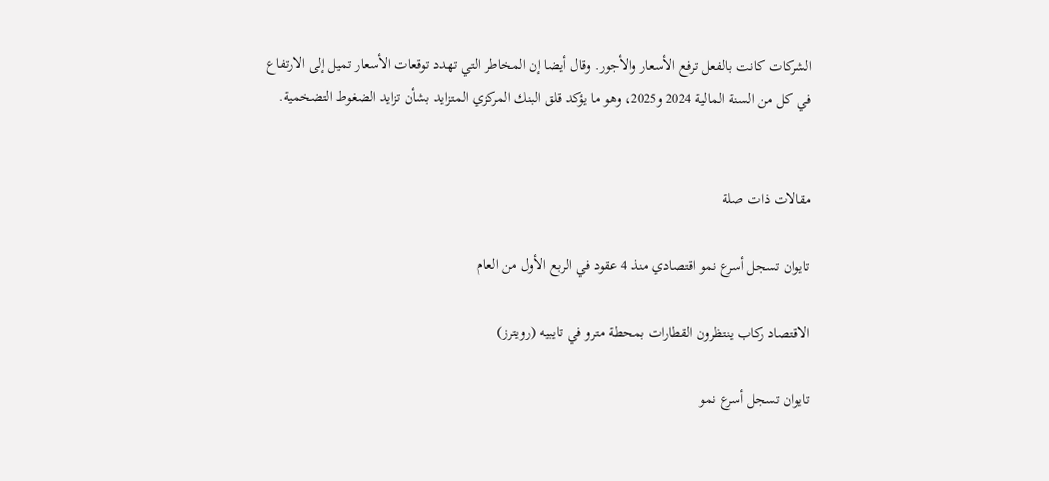الشركات كانت بالفعل ترفع الأسعار والأجور. وقال أيضا إن المخاطر التي تهدد توقعات الأسعار تميل إلى الارتفاع في كل من السنة المالية 2024 و2025، وهو ما يؤكد قلق البنك المركزي المتزايد بشأن تزايد الضغوط التضخمية.


مقالات ذات صلة

تايوان تسجل أسرع نمو اقتصادي منذ 4 عقود في الربع الأول من العام

الاقتصاد ركاب ينتظرون القطارات بمحطة مترو في تايبيه (رويترز)

تايوان تسجل أسرع نمو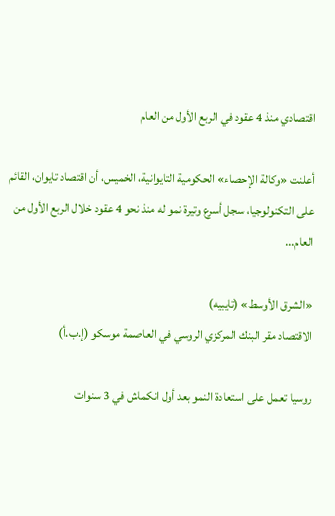اقتصادي منذ 4 عقود في الربع الأول من العام

أعلنت «وكالة الإحصاء» الحكومية التايوانية، الخميس، أن اقتصاد تايوان، القائم على التكنولوجيا، سجل أسرع وتيرة نمو له منذ نحو 4 عقود خلال الربع الأول من العام...

«الشرق الأوسط» (تايبيه)
الاقتصاد مقر البنك المركزي الروسي في العاصمة موسكو (إ.ب.أ)

روسيا تعمل على استعادة النمو بعد أول انكماش في 3 سنوات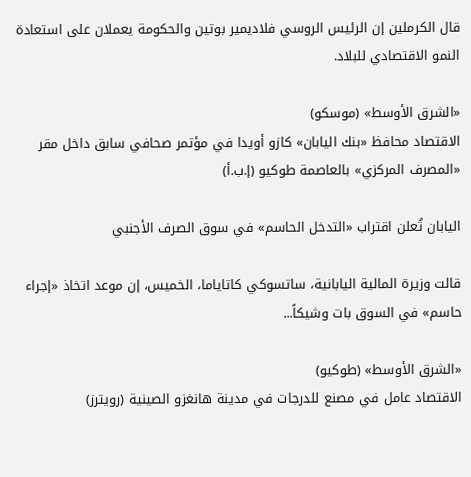قال الكرملين إن الرئيس الروسي فلاديمير بوتين والحكومة يعملان على استعادة النمو الاقتصادي للبلاد.

«الشرق الأوسط» (موسكو)
الاقتصاد محافظ «بنك اليابان» كازو أويدا في مؤتمر صحافي سابق داخل مقر «المصرف المركزي» بالعاصمة طوكيو (إ.ب.أ)

اليابان تُعلن اقتراب «التدخل الحاسم» في سوق الصرف الأجنبي

قالت وزيرة المالية اليابانية، ساتسوكي كاتاياما، الخميس، إن موعد اتخاذ «إجراء حاسم» في السوق بات وشيكاً...

«الشرق الأوسط» (طوكيو)
الاقتصاد عامل في مصنع للدرجات في مدينة هانغزو الصينية (رويترز)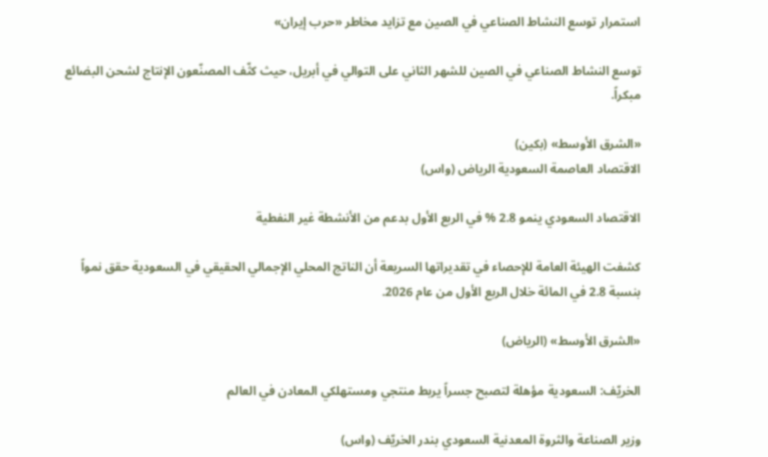استمرار توسع النشاط الصناعي في الصين مع تزايد مخاطر «حرب إيران»

توسع النشاط الصناعي في الصين للشهر الثاني على التوالي في أبريل، حيث كثّف المصنّعون الإنتاج لشحن البضائع مبكراً.

«الشرق الأوسط» (بكين)
الاقتصاد العاصمة السعودية الرياض (واس)

الاقتصاد السعودي ينمو 2.8 % في الربع الأول بدعم من الأنشطة غير النفطية

كشفت الهيئة العامة للإحصاء في تقديراتها السريعة أن الناتج المحلي الإجمالي الحقيقي في السعودية حقق نمواً بنسبة 2.8 في المائة خلال الربع الأول من عام 2026.

«الشرق الأوسط» (الرياض)

الخريّف: السعودية مؤهلة لتصبح جسراً يربط منتجي ومستهلكي المعادن في العالم

وزير الصناعة والثروة المعدنية السعودي بندر الخريّف (واس)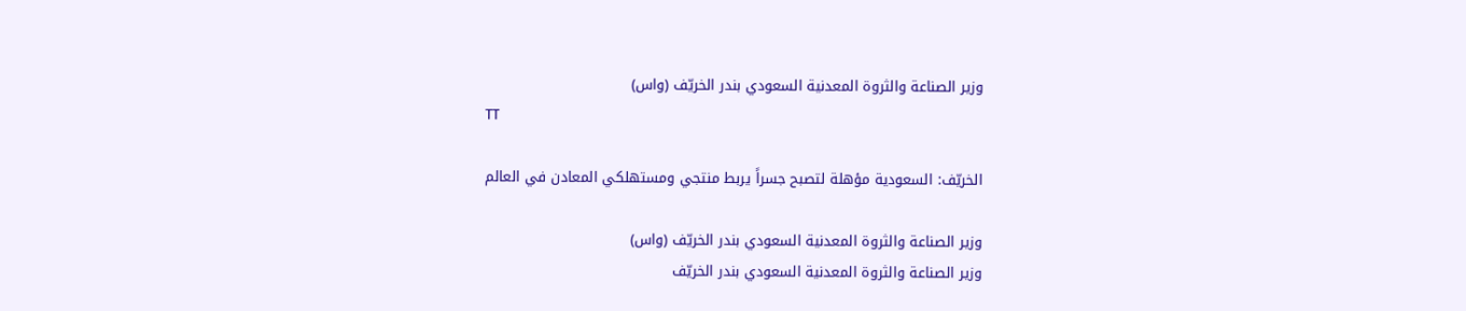وزير الصناعة والثروة المعدنية السعودي بندر الخريّف (واس)
TT

الخريّف: السعودية مؤهلة لتصبح جسراً يربط منتجي ومستهلكي المعادن في العالم

وزير الصناعة والثروة المعدنية السعودي بندر الخريّف (واس)
وزير الصناعة والثروة المعدنية السعودي بندر الخريّف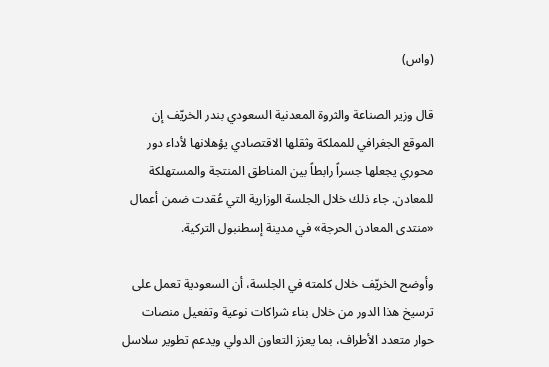(واس)

قال وزير الصناعة والثروة المعدنية السعودي بندر الخريّف إن الموقع الجغرافي للمملكة وثقلها الاقتصادي يؤهلانها لأداء دور محوري يجعلها جسراً رابطاً بين المناطق المنتجة والمستهلكة للمعادن. جاء ذلك خلال الجلسة الوزارية التي عُقدت ضمن أعمال «منتدى المعادن الحرجة» في مدينة إسطنبول التركية.

وأوضح الخريّف خلال كلمته في الجلسة، أن السعودية تعمل على ترسيخ هذا الدور من خلال بناء شراكات نوعية وتفعيل منصات حوار متعدد الأطراف، بما يعزز التعاون الدولي ويدعم تطوير سلاسل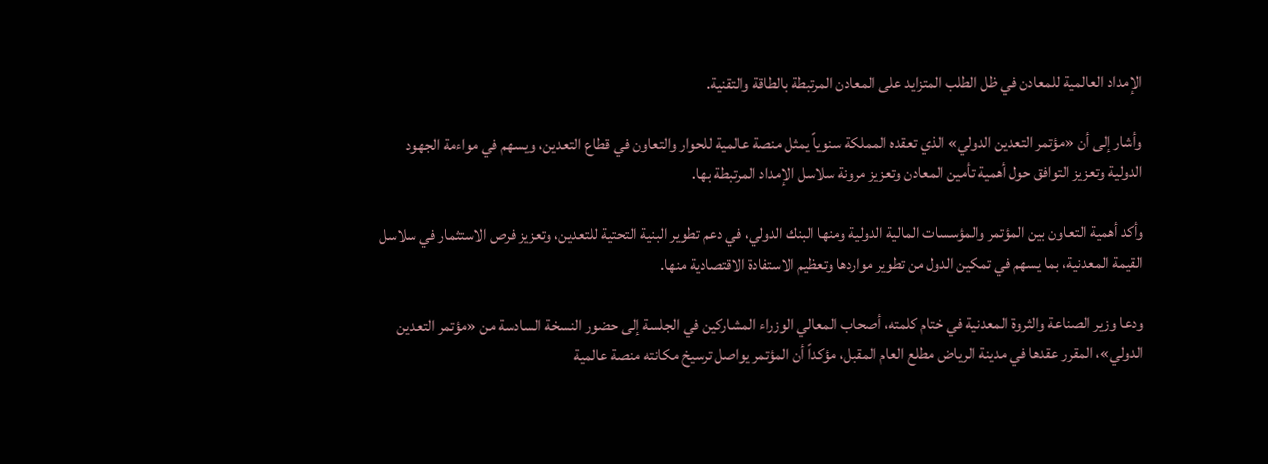الإمداد العالمية للمعادن في ظل الطلب المتزايد على المعادن المرتبطة بالطاقة والتقنية.

وأشار إلى أن «مؤتمر التعدين الدولي» الذي تعقده المملكة سنوياً يمثل منصة عالمية للحوار والتعاون في قطاع التعدين، ويسهم في مواءمة الجهود الدولية وتعزيز التوافق حول أهمية تأمين المعادن وتعزيز مرونة سلاسل الإمداد المرتبطة بها.

وأكد أهمية التعاون بين المؤتمر والمؤسسات المالية الدولية ومنها البنك الدولي، في دعم تطوير البنية التحتية للتعدين، وتعزيز فرص الاستثمار في سلاسل القيمة المعدنية، بما يسهم في تمكين الدول من تطوير مواردها وتعظيم الاستفادة الاقتصادية منها.

ودعا وزير الصناعة والثروة المعدنية في ختام كلمته، أصحاب المعالي الوزراء المشاركين في الجلسة إلى حضور النسخة السادسة من «مؤتمر التعدين الدولي»، المقرر عقدها في مدينة الرياض مطلع العام المقبل، مؤكداً أن المؤتمر يواصل ترسيخ مكانته منصة عالمية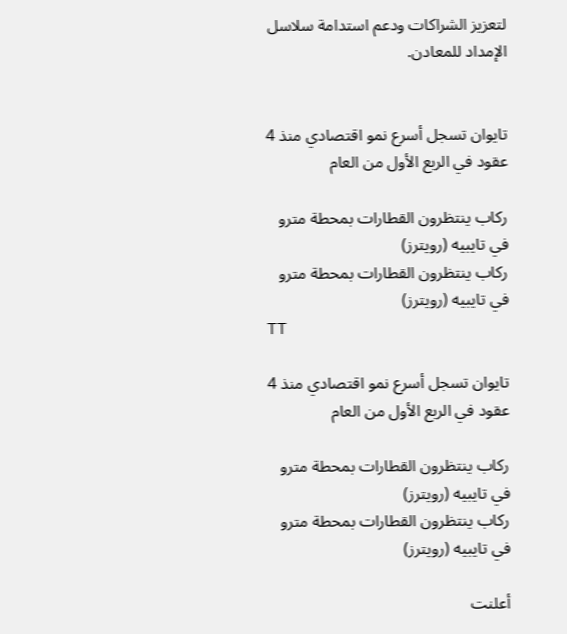لتعزيز الشراكات ودعم استدامة سلاسل الإمداد للمعادن.


تايوان تسجل أسرع نمو اقتصادي منذ 4 عقود في الربع الأول من العام

ركاب ينتظرون القطارات بمحطة مترو في تايبيه (رويترز)
ركاب ينتظرون القطارات بمحطة مترو في تايبيه (رويترز)
TT

تايوان تسجل أسرع نمو اقتصادي منذ 4 عقود في الربع الأول من العام

ركاب ينتظرون القطارات بمحطة مترو في تايبيه (رويترز)
ركاب ينتظرون القطارات بمحطة مترو في تايبيه (رويترز)

أعلنت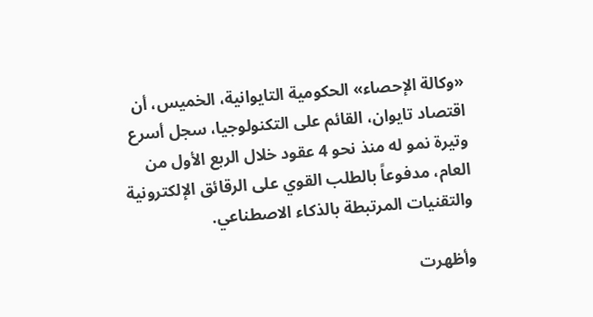«وكالة الإحصاء» الحكومية التايوانية، الخميس، أن اقتصاد تايوان، القائم على التكنولوجيا، سجل أسرع وتيرة نمو له منذ نحو 4 عقود خلال الربع الأول من العام، مدفوعاً بالطلب القوي على الرقائق الإلكترونية والتقنيات المرتبطة بالذكاء الاصطناعي.

وأظهرت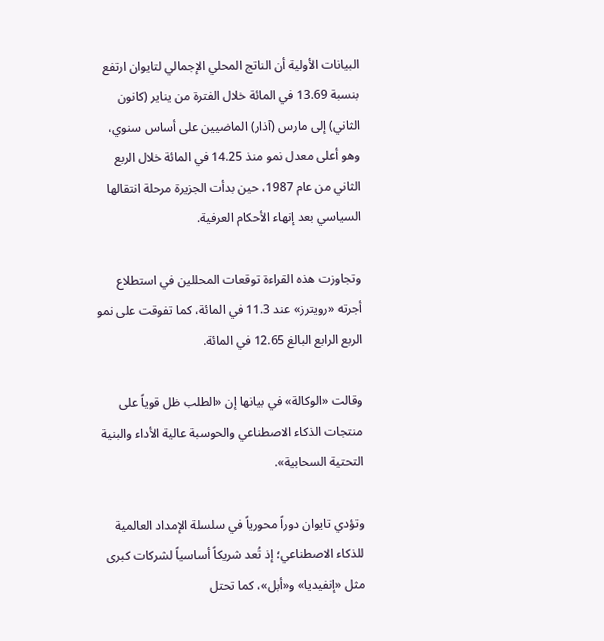البيانات الأولية أن الناتج المحلي الإجمالي لتايوان ارتفع بنسبة 13.69 في المائة خلال الفترة من يناير (كانون الثاني) إلى مارس (آذار) الماضيين على أساس سنوي، وهو أعلى معدل نمو منذ 14.25 في المائة خلال الربع الثاني من عام 1987، حين بدأت الجزيرة مرحلة انتقالها السياسي بعد إنهاء الأحكام العرفية.

وتجاوزت هذه القراءة توقعات المحللين في استطلاع أجرته «رويترز» عند 11.3 في المائة، كما تفوقت على نمو الربع الرابع البالغ 12.65 في المائة.

وقالت «الوكالة» في بيانها إن «الطلب ظل قوياً على منتجات الذكاء الاصطناعي والحوسبة عالية الأداء والبنية التحتية السحابية».

وتؤدي تايوان دوراً محورياً في سلسلة الإمداد العالمية للذكاء الاصطناعي؛ إذ تُعد شريكاً أساسياً لشركات كبرى مثل «إنفيديا» و«أبل»، كما تحتل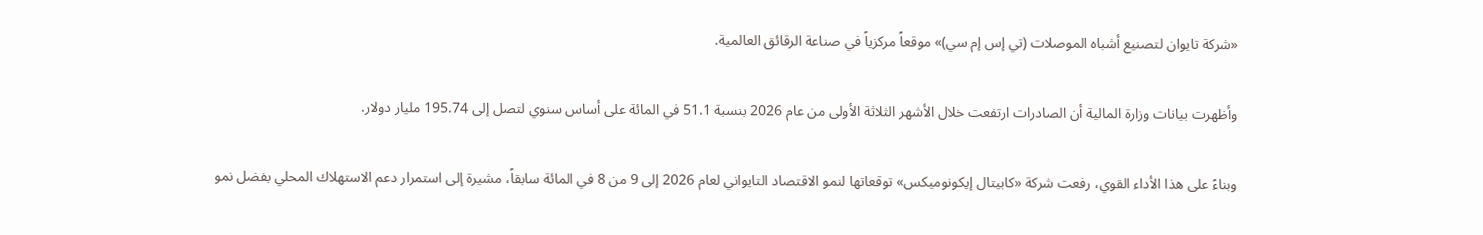«شركة تايوان لتصنيع أشباه الموصلات (تي إس إم سي)» موقعاً مركزياً في صناعة الرقائق العالمية.

وأظهرت بيانات وزارة المالية أن الصادرات ارتفعت خلال الأشهر الثلاثة الأولى من عام 2026 بنسبة 51.1 في المائة على أساس سنوي لتصل إلى 195.74 مليار دولار.

وبناءً على هذا الأداء القوي، رفعت شركة «كابيتال إيكونوميكس» توقعاتها لنمو الاقتصاد التايواني لعام 2026 إلى 9 من 8 في المائة سابقاً، مشيرة إلى استمرار دعم الاستهلاك المحلي بفضل نمو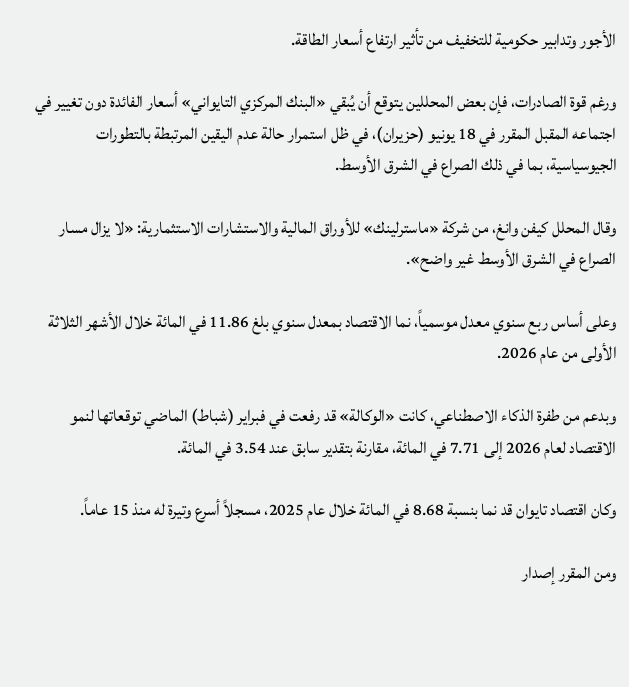الأجور وتدابير حكومية للتخفيف من تأثير ارتفاع أسعار الطاقة.

ورغم قوة الصادرات، فإن بعض المحللين يتوقع أن يُبقي «البنك المركزي التايواني» أسعار الفائدة دون تغيير في اجتماعه المقبل المقرر في 18 يونيو (حزيران)، في ظل استمرار حالة عدم اليقين المرتبطة بالتطورات الجيوسياسية، بما في ذلك الصراع في الشرق الأوسط.

وقال المحلل كيفن وانغ، من شركة «ماسترلينك» للأوراق المالية والاستشارات الاستثمارية: «لا يزال مسار الصراع في الشرق الأوسط غير واضح».

وعلى أساس ربع سنوي معدل موسمياً، نما الاقتصاد بمعدل سنوي بلغ 11.86 في المائة خلال الأشهر الثلاثة الأولى من عام 2026.

وبدعم من طفرة الذكاء الاصطناعي، كانت «الوكالة» قد رفعت في فبراير (شباط) الماضي توقعاتها لنمو الاقتصاد لعام 2026 إلى 7.71 في المائة، مقارنة بتقدير سابق عند 3.54 في المائة.

وكان اقتصاد تايوان قد نما بنسبة 8.68 في المائة خلال عام 2025، مسجلاً أسرع وتيرة له منذ 15 عاماً.

ومن المقرر إصدار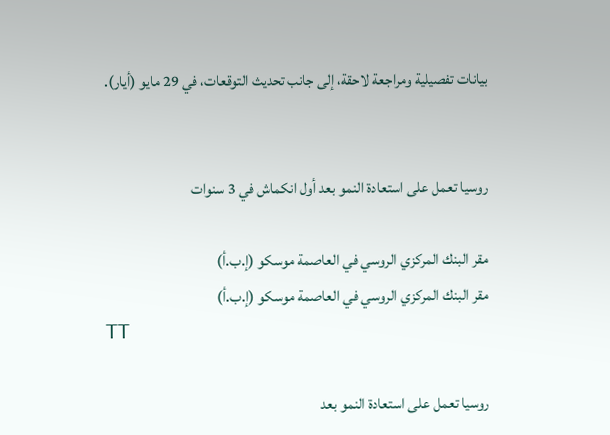بيانات تفصيلية ومراجعة لاحقة، إلى جانب تحديث التوقعات، في 29 مايو (أيار).


روسيا تعمل على استعادة النمو بعد أول انكماش في 3 سنوات

مقر البنك المركزي الروسي في العاصمة موسكو (إ.ب.أ)
مقر البنك المركزي الروسي في العاصمة موسكو (إ.ب.أ)
TT

روسيا تعمل على استعادة النمو بعد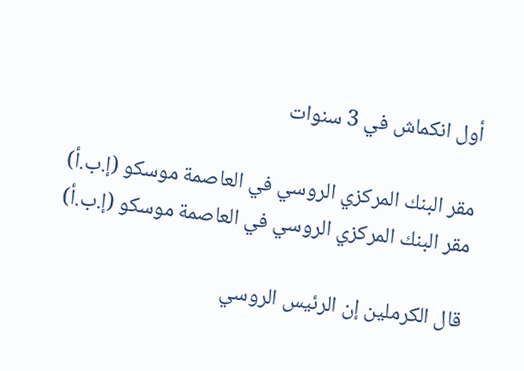أول انكماش في 3 سنوات

مقر البنك المركزي الروسي في العاصمة موسكو (إ.ب.أ)
مقر البنك المركزي الروسي في العاصمة موسكو (إ.ب.أ)

قال الكرملين إن الرئيس الروسي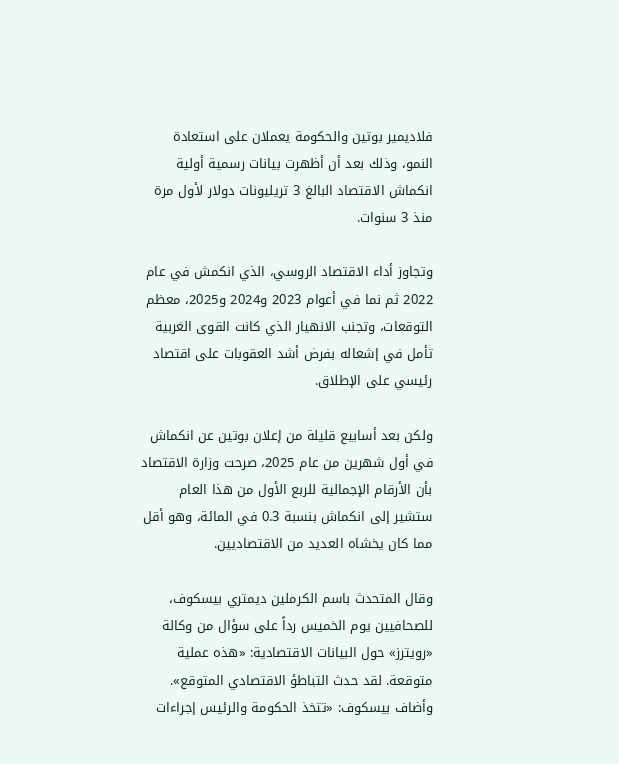فلاديمير بوتين والحكومة يعملان على استعادة النمو، وذلك بعد أن أظهرت بيانات رسمية أولية انكماش الاقتصاد البالغ 3 تريليونات دولار لأول مرة منذ 3 سنوات.

وتجاوز أداء الاقتصاد الروسي، الذي انكمش في عام 2022 ثم نما في أعوام 2023 و2024 و2025، معظم التوقعات، وتجنب الانهيار الذي كانت القوى الغربية تأمل في إشعاله بفرض أشد العقوبات على اقتصاد رئيسي على الإطلاق.

ولكن بعد أسابيع قليلة من إعلان بوتين عن انكماش في أول شهرين من عام 2025، صرحت وزارة الاقتصاد بأن الأرقام الإجمالية للربع الأول من هذا العام ستشير إلى انكماش بنسبة 0.3 في المائة، وهو أقل مما كان يخشاه العديد من الاقتصاديين.

وقال المتحدث باسم الكرملين ديمتري بيسكوف، للصحافيين يوم الخميس رداً على سؤال من وكالة «رويترز» حول البيانات الاقتصادية: «هذه عملية متوقعة. لقد حدث التباطؤ الاقتصادي المتوقع». وأضاف بيسكوف: «تتخذ الحكومة والرئيس إجراءات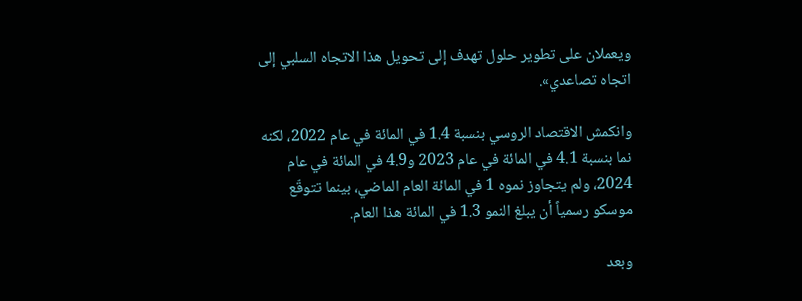ويعملان على تطوير حلول تهدف إلى تحويل هذا الاتجاه السلبي إلى اتجاه تصاعدي».

وانكمش الاقتصاد الروسي بنسبة 1.4 في المائة في عام 2022، لكنه نما بنسبة 4.1 في المائة في عام 2023 و4.9 في المائة في عام 2024، ولم يتجاوز نموه 1 في المائة العام الماضي، بينما تتوقّع موسكو رسمياً أن يبلغ النمو 1.3 في المائة هذا العام.

وبعد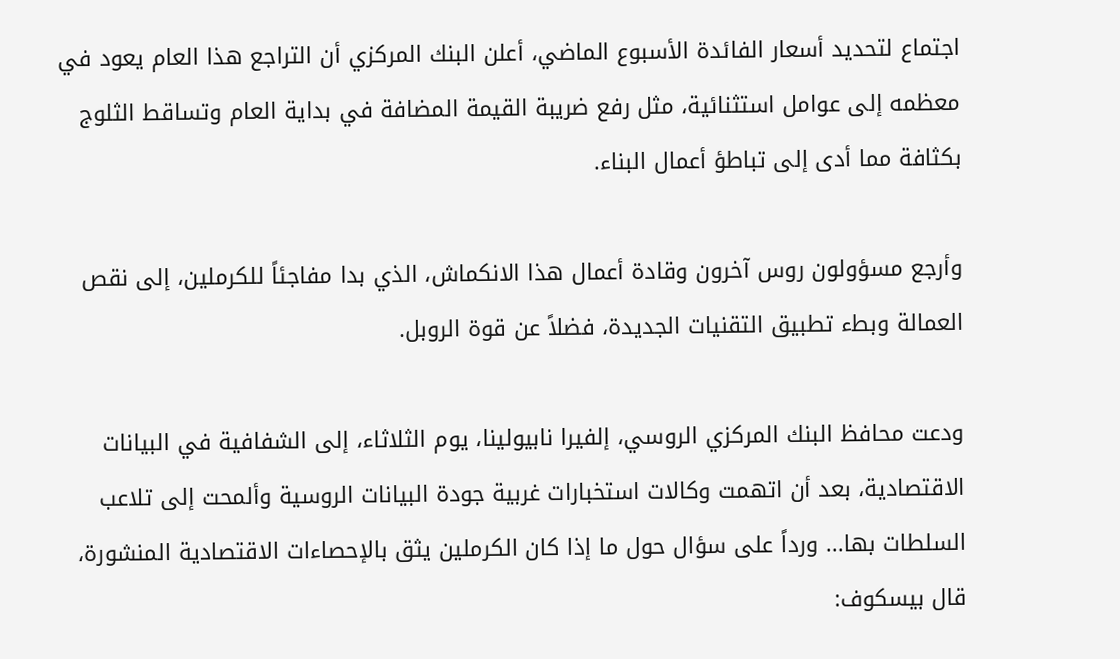اجتماع لتحديد أسعار الفائدة الأسبوع الماضي، أعلن البنك المركزي أن التراجع هذا العام يعود في معظمه إلى عوامل استثنائية، مثل رفع ضريبة القيمة المضافة في بداية العام وتساقط الثلوج بكثافة مما أدى إلى تباطؤ أعمال البناء.

وأرجع مسؤولون روس آخرون وقادة أعمال هذا الانكماش، الذي بدا مفاجئاً للكرملين، إلى نقص العمالة وبطء تطبيق التقنيات الجديدة، فضلاً عن قوة الروبل.

ودعت محافظ البنك المركزي الروسي، إلفيرا نابيولينا، يوم الثلاثاء، إلى الشفافية في البيانات الاقتصادية، بعد أن اتهمت وكالات استخبارات غربية جودة البيانات الروسية وألمحت إلى تلاعب السلطات بها... ورداً على سؤال حول ما إذا كان الكرملين يثق بالإحصاءات الاقتصادية المنشورة، قال بيسكوف: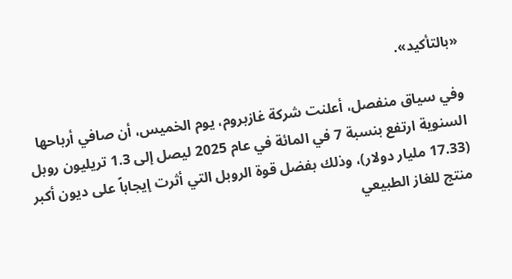«بالتأكيد».

وفي سياق منفصل، أعلنت شركة غازبروم، يوم الخميس، أن صافي أرباحها السنوية ارتفع بنسبة 7 في المائة في عام 2025 ليصل إلى 1.3 تريليون روبل (17.33 مليار دولار)، وذلك بفضل قوة الروبل التي أثرت إيجاباً على ديون أكبر منتج للغاز الطبيعي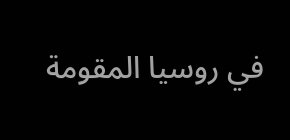في روسيا المقومة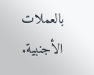بالعملات الأجنبية.